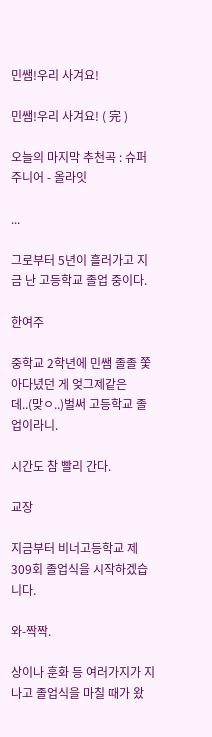민쌤!우리 사겨요!

민쌤!우리 사겨요! ( 完 )

오늘의 마지막 추천곡 : 슈퍼주니어 - 올라잇

...

그로부터 5년이 흘러가고 지금 난 고등학교 졸업 중이다.

한여주

중학교 2학년에 민쌤 졸졸 쫓아다녔던 게 엊그제같은데..(맞ㅇ..)벌써 고등학교 졸업이라니.

시간도 참 빨리 간다.

교장

지금부터 비너고등학교 제 309회 졸업식을 시작하겠습니다.

와-짝짝.

상이나 훈화 등 여러가지가 지나고 졸업식을 마칠 때가 왔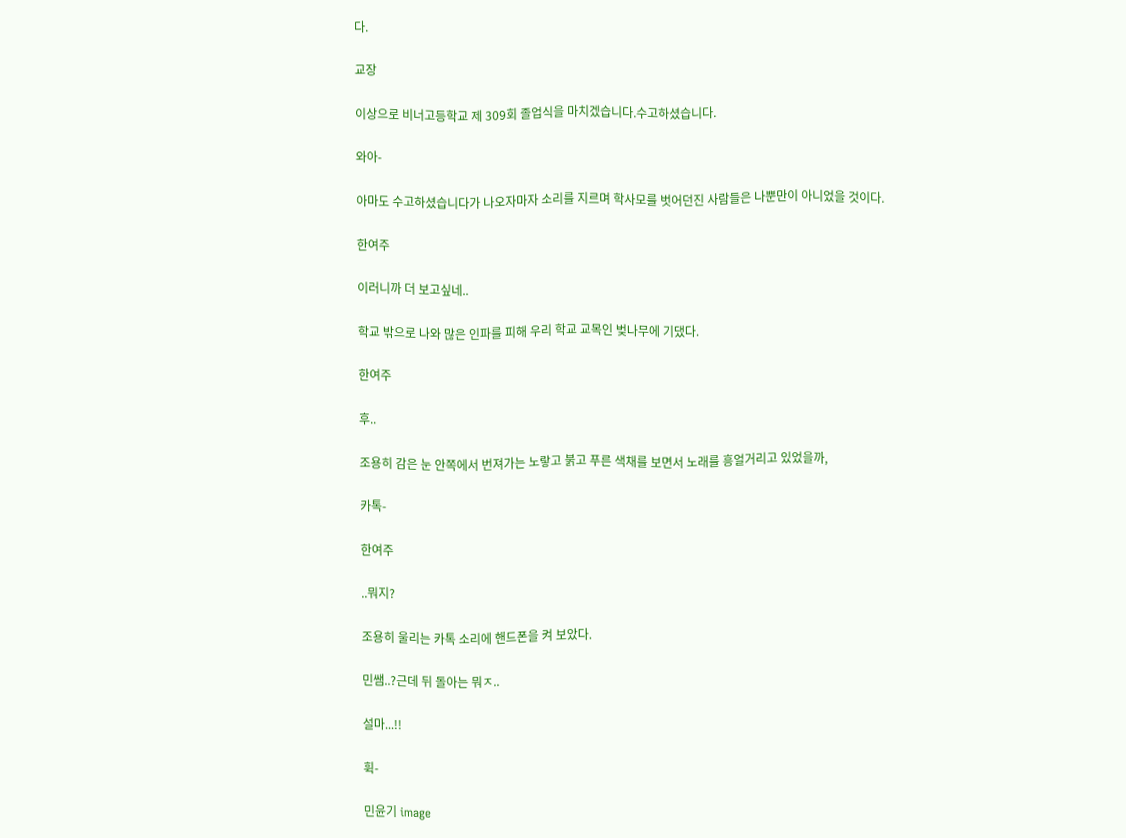다.

교장

이상으로 비너고등학교 제 309회 졸업식을 마치겠습니다.수고하셨습니다.

와아-

아마도 수고하셨습니다가 나오자마자 소리를 지르며 학사모를 벗어던진 사람들은 나뿐만이 아니었을 것이다.

한여주

이러니까 더 보고싶네..

학교 밖으로 나와 많은 인파를 피해 우리 학교 교목인 벚나무에 기댔다.

한여주

후..

조용히 감은 눈 안쪽에서 번져가는 노랗고 붉고 푸른 색채를 보면서 노래를 흥얼거리고 있었을까,

카톡-

한여주

..뭐지?

조용히 울리는 카톡 소리에 핸드폰을 켜 보았다.

민쌤..?근데 뒤 돌아는 뭐ㅈ..

설마...!!

휙-

민윤기 image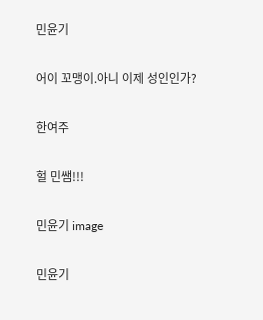민윤기

어이 꼬맹이.아니 이제 성인인가?

한여주

헐 민쌤!!!

민윤기 image

민윤기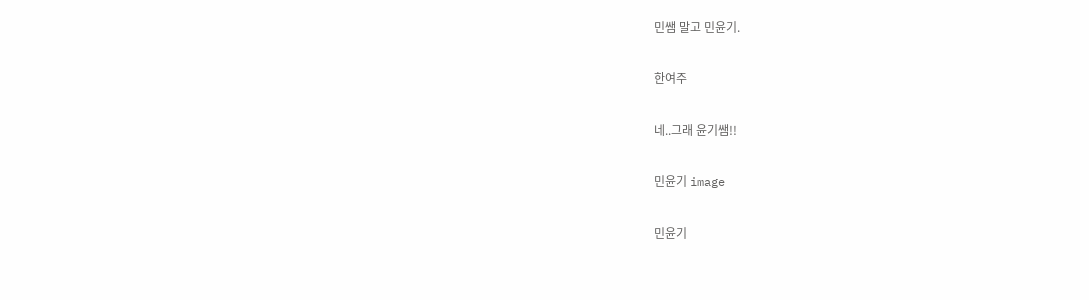민쌤 말고 민윤기.

한여주

네..그래 윤기쌤!!

민윤기 image

민윤기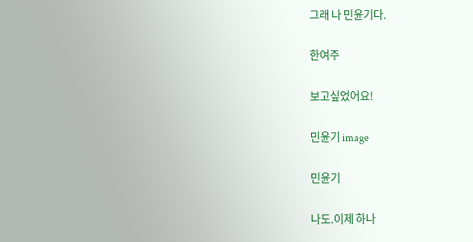그래 나 민윤기다.

한여주

보고싶었어요!

민윤기 image

민윤기

나도.이제 하나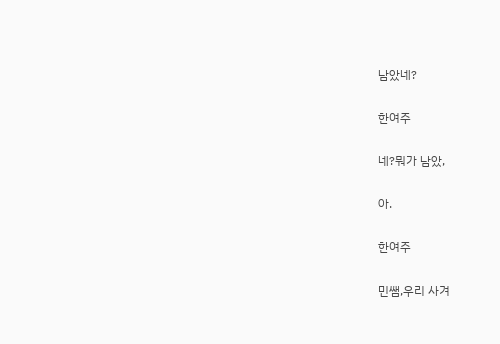남았네?

한여주

네?뭐가 남았,

아.

한여주

민쌤,우리 사겨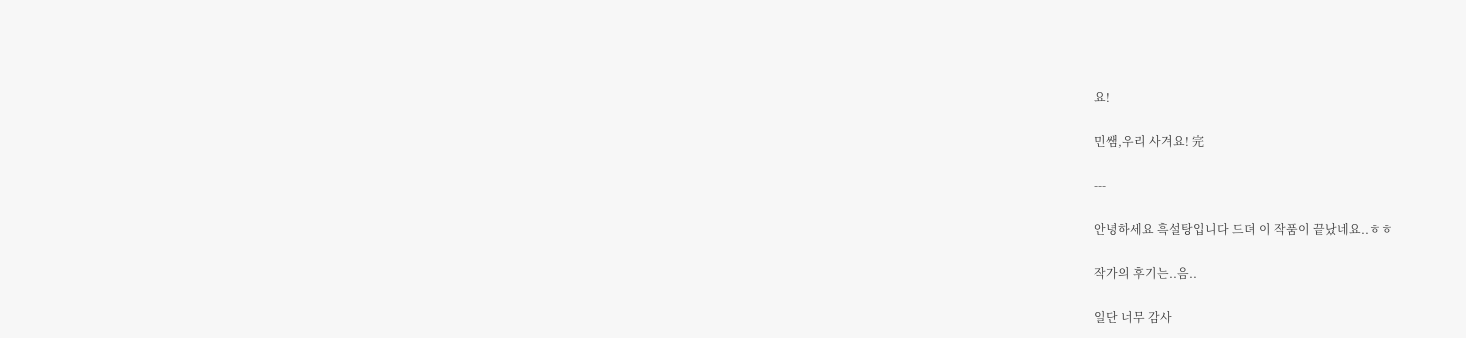요!

민쌤,우리 사겨요! 完

---

안녕하세요 흑설탕입니다 드뎌 이 작품이 끝났네요..ㅎㅎ

작가의 후기는..음..

일단 너무 감사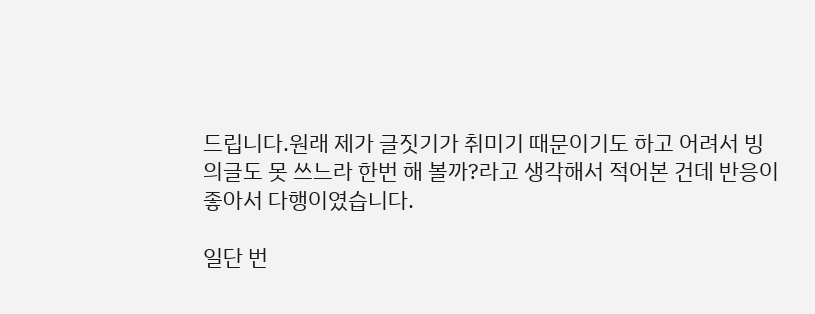드립니다.원래 제가 글짓기가 취미기 때문이기도 하고 어려서 빙의글도 못 쓰느라 한번 해 볼까?라고 생각해서 적어본 건데 반응이 좋아서 다행이였습니다.

일단 번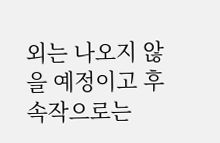외는 나오지 않을 예정이고 후속작으로는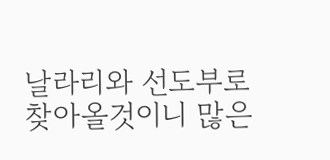날라리와 선도부로 찾아올것이니 많은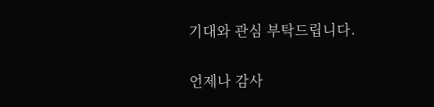기대와 관심 부탁드립니다.

언제나 감사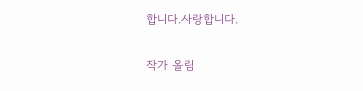합니다.사랑합니다.

작가 올림